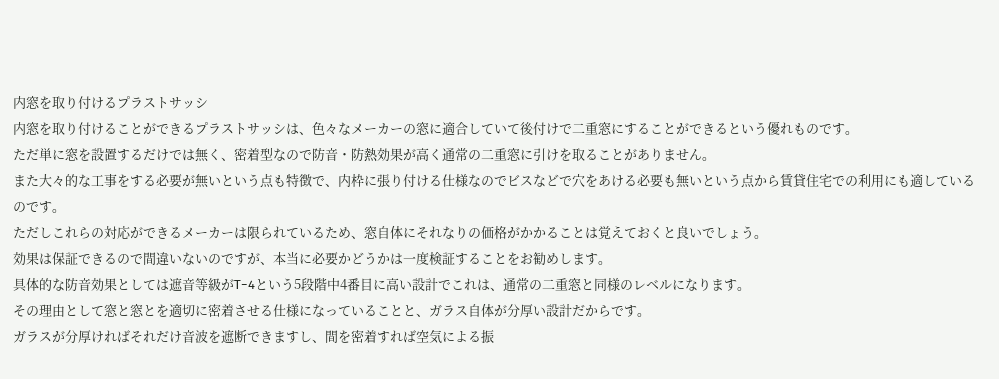内窓を取り付けるプラストサッシ
内窓を取り付けることができるプラストサッシは、色々なメーカーの窓に適合していて後付けで二重窓にすることができるという優れものです。
ただ単に窓を設置するだけでは無く、密着型なので防音・防熱効果が高く通常の二重窓に引けを取ることがありません。
また大々的な工事をする必要が無いという点も特徴で、内枠に張り付ける仕様なのでビスなどで穴をあける必要も無いという点から賃貸住宅での利用にも適しているのです。
ただしこれらの対応ができるメーカーは限られているため、窓自体にそれなりの価格がかかることは覚えておくと良いでしょう。
効果は保証できるので間違いないのですが、本当に必要かどうかは一度検証することをお勧めします。
具体的な防音効果としては遮音等級がT−4という5段階中4番目に高い設計でこれは、通常の二重窓と同様のレベルになります。
その理由として窓と窓とを適切に密着させる仕様になっていることと、ガラス自体が分厚い設計だからです。
ガラスが分厚ければそれだけ音波を遮断できますし、間を密着すれば空気による振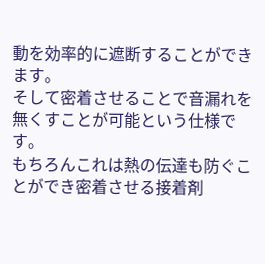動を効率的に遮断することができます。
そして密着させることで音漏れを無くすことが可能という仕様です。
もちろんこれは熱の伝達も防ぐことができ密着させる接着剤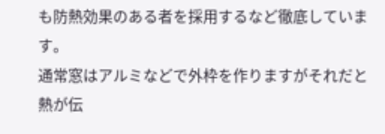も防熱効果のある者を採用するなど徹底しています。
通常窓はアルミなどで外枠を作りますがそれだと熱が伝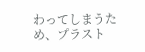わってしまうため、プラスト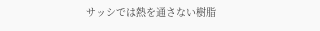サッシでは熱を通さない樹脂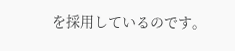を採用しているのです。